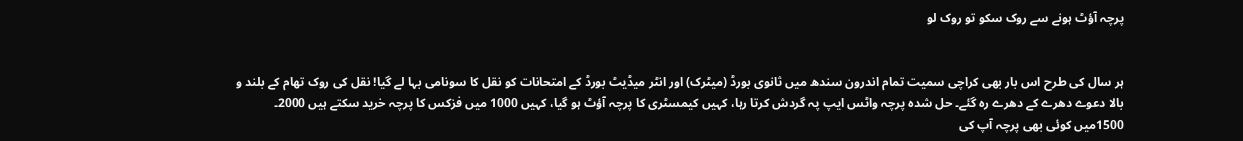پرچہ آؤٹ ہونے سے روک سکو تو روک لو


ہر سال کی طرح اس بار بھی کراچی سمیت تمام اندرون سندھ میں ثانوی بورڈ (میٹرک) اور انٹر میڈیٹ بورڈ کے امتحانات کو نقل کا سونامی بہا لے گیا! نقل کی روک تھام کے بلند و بالا دعوے دھرے کے دھرے رہ گئے۔ حل شدہ پرچہ واٹس ایپ پہ گردش کرتا رہا، کہیں کیمسٹری کا پرچہ آؤٹ ہو گیا، کہیں 1000 میں فزکس کا پرچہ خرید سکتے ہیں 2000۔ 1500میں کوئی بھی پرچہ آپ کی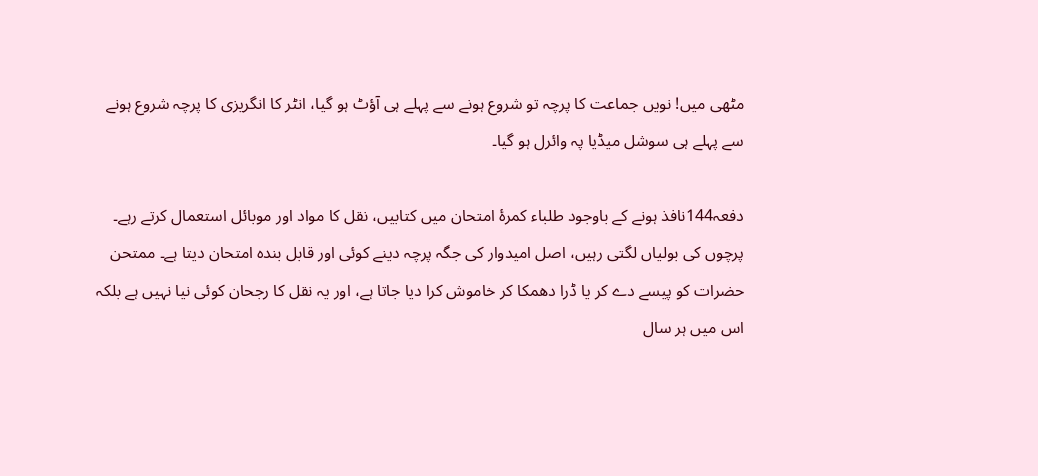مٹھی میں! نویں جماعت کا پرچہ تو شروع ہونے سے پہلے ہی آؤٹ ہو گیا، انٹر کا انگریزی کا پرچہ شروع ہونے سے پہلے ہی سوشل میڈیا پہ وائرل ہو گیا۔

دفعہ144نافذ ہونے کے باوجود طلباء کمرۂ امتحان میں کتابیں، نقل کا مواد اور موبائل استعمال کرتے رہے۔ پرچوں کی بولیاں لگتی رہیں، اصل امیدوار کی جگہ پرچہ دینے کوئی اور قابل بندہ امتحان دیتا ہے۔ ممتحن حضرات کو پیسے دے کر یا ڈرا دھمکا کر خاموش کرا دیا جاتا ہے، اور یہ نقل کا رجحان کوئی نیا نہیں ہے بلکہ اس میں ہر سال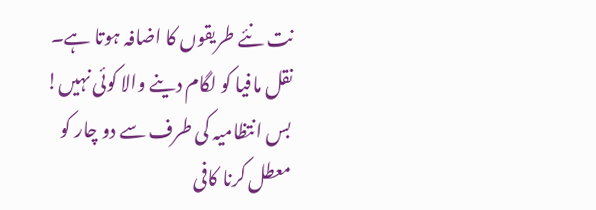نت نئے طریقوں کا اضافہ ہوتا ہے۔ نقل مافیا کو لگام دینے والا کوئی نہیں! بس انتظامیہ کی طرف سے دو چار کو معطل کرنا کافی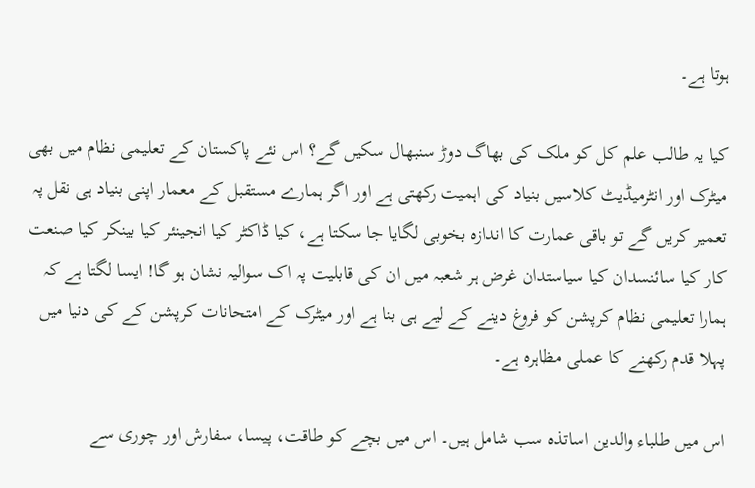ہوتا ہے۔

کیا یہ طالب علم کل کو ملک کی بھاگ دوڑ سنبھال سکیں گے؟ اس نئے پاکستان کے تعلیمی نظام میں بھی میٹرک اور انٹرمیڈیٹ کلاسیں بنیاد کی اہمیت رکھتی ہے اور اگر ہمارے مستقبل کے معمار اپنی بنیاد ہی نقل پہ تعمیر کریں گے تو باقی عمارت کا اندازہ بخوبی لگایا جا سکتا ہے، کیا ڈاکٹر کیا انجینئر کیا بینکر کیا صنعت کار کیا سائنسدان کیا سیاستدان غرض ہر شعبہ میں ان کی قابلیت پہ اک سوالیہ نشان ہو گا! ایسا لگتا ہے کہ ہمارا تعلیمی نظام کرپشن کو فروغ دینے کے لیے ہی بنا ہے اور میٹرک کے امتحانات کرپشن کے کی دنیا میں پہلا قدم رکھنے کا عملی مظاہرہ ہے۔

اس میں طلباء والدین اساتذہ سب شامل ہیں۔ اس میں بچے کو طاقت، پیسا، سفارش اور چوری سے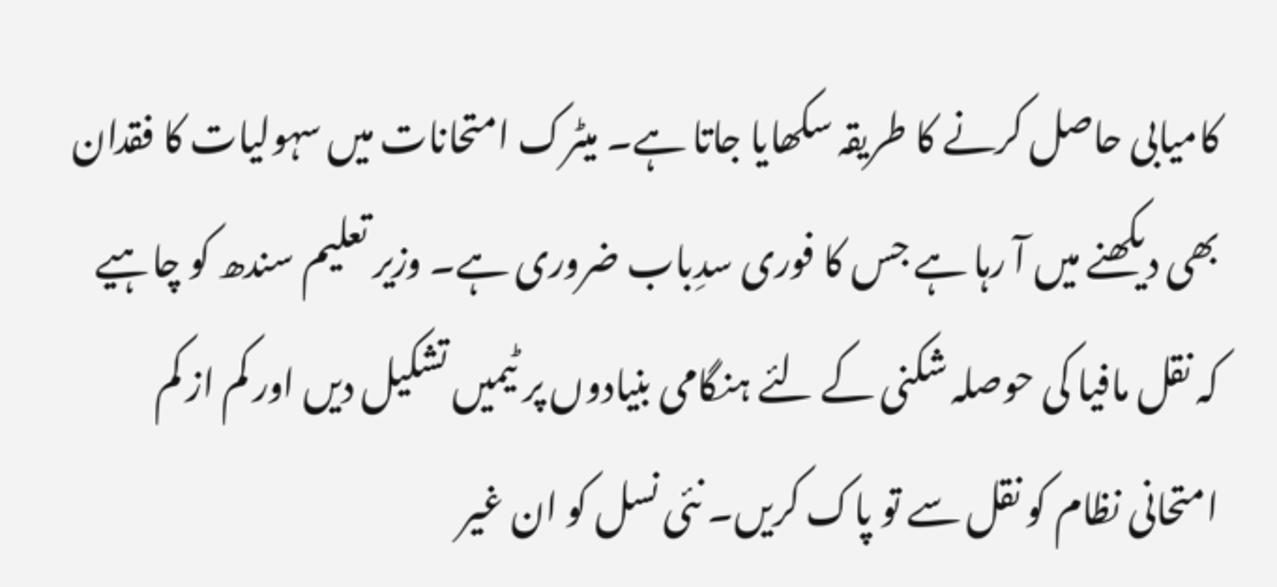کامیابی حاصل کرنے کا طریقہ سکھایا جاتا ہے۔ میٹرک امتحانات میں سہولیات کا فقدان بھی دیکھنے میں آ رہا ہے جس کا فوری سدِباب ضروری ہے۔ وزیر تعلیم سندھ کو چاہیے کہ نقل مافیا کی حوصلہ شکنی کے لئے ہنگامی بنیادوں پر ٹیمیں تشکیل دیں اور کم از کم امتحانی نظام کو نقل سے تو پاک کریں۔ نئی نسل کو ان غیر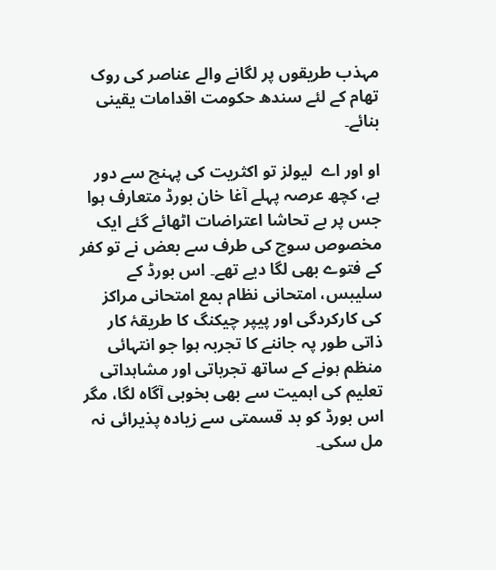مہذب طریقوں پر لگانے والے عناصر کی روک تھام کے لئے سندھ حکومت اقدامات یقینی بنائے۔

او اور اے  لیولز تو اکثریت کی پہنچ سے دور ہے، کچھ عرصہ پہلے آغا خان بورڈ متعارف ہوا جس پر بے تحاشا اعتراضات اٹھائے گئے ایک مخصوص سوچ کی طرف سے بعض نے تو کفر کے فتوے بھی لگا دیے تھے۔ اس بورڈ کے سلیبس، امتحانی نظام بمع امتحانی مراکز کی کارکردگی اور پیپر چیکنگ کا طریقۂ کار ذاتی طور پہ جاننے کا تجربہ ہوا جو انتہائی منظم ہونے کے ساتھ تجرباتی اور مشاہداتی تعلیم کی اہمیت سے بھی بخوبی آگاہ لگا، مگر اس بورڈ کو بد قسمتی سے زیادہ پذیرائی نہ مل سکی۔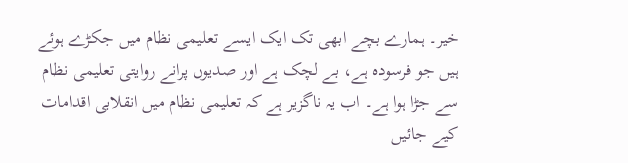خیر۔ ہمارے بچے ابھی تک ایک ایسے تعلیمی نظام میں جکڑے ہوئے ہیں جو فرسودہ ہے، بے لچک ہے اور صدیوں پرانے روایتی تعلیمی نظام سے جڑا ہوا ہے۔ اب یہ ناگزیر ہے کہ تعلیمی نظام میں انقلابی اقدامات کیے جائیں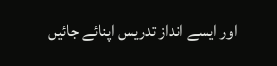اور ایسے انداز تدریس اپنائے جائیں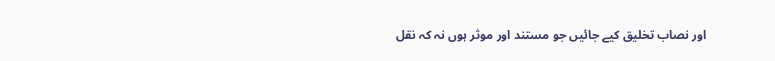اور نصاب تخلیق کیے جائیں جو مستند اور موثر ہوں نہ کہ نقل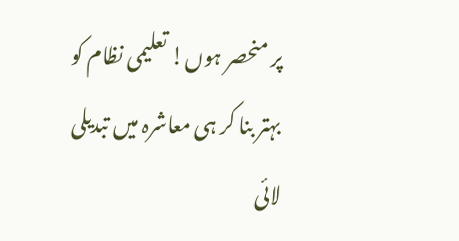پر منحصر ہوں! تعلیمی نظام کو بہتر بنا کر ہی معاشرہ میں تبدیلی لائی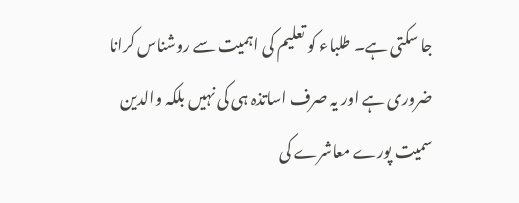جا سکتی ہے۔ طلباء کو تعلیم کی اہمیت سے روشناس کرانا ضروری ہے اور یہ صرف اساتذہ ہی کی نہیں بلکہ والدین سمیت پورے معاشرے کی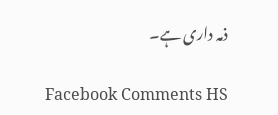ذمہ داری ہے۔

Facebook Comments HS